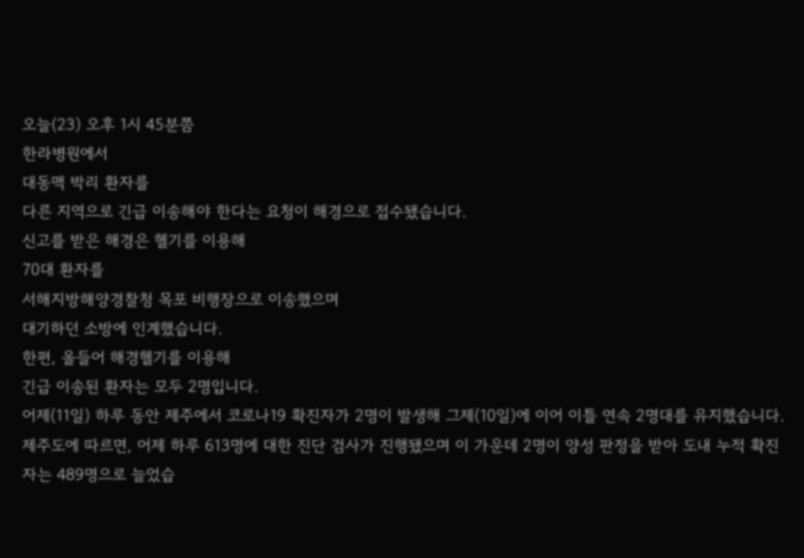오늘(23) 오후 1시 45분쯤
한라병원에서
대동맥 박리 환자를
다른 지역으로 긴급 이송해야 한다는 요청이 해경으로 접수됐습니다.
신고를 받은 해경은 헬기를 이용해
70대 환자를
서해지방해양경찰청 목포 비행장으로 이송했으며
대기하던 소방에 인계했습니다.
한편, 올들어 해경헬기를 이용해
긴급 이송된 환자는 모두 2명입니다.
어제(11일) 하루 동안 제주에서 코로나19 확진자가 2명이 발생해 그제(10일)에 이어 이틀 연속 2명대를 유지했습니다.
제주도에 따르면, 어제 하루 613명에 대한 진단 검사가 진행됐으며 이 가운데 2명이 양성 판정을 받아 도내 누적 확진자는 489명으로 늘었습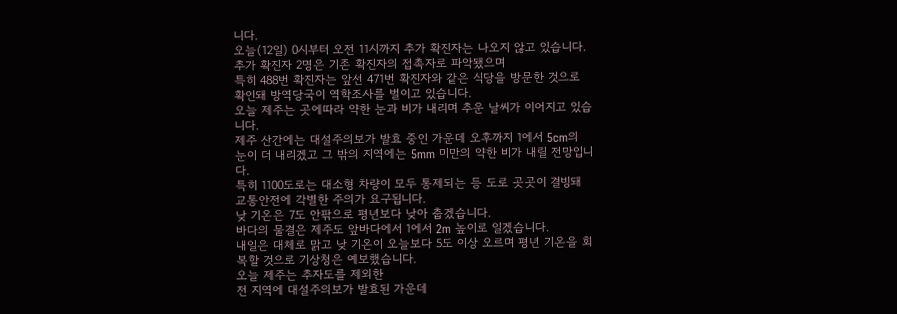니다.
오늘(12일) 0시부터 오전 11시까지 추가 확진자는 나오지 않고 있습니다.
추가 확진자 2명은 기존 확진자의 접촉자로 파악됐으며
특히 488번 확진자는 앞선 471번 확진자와 같은 식당을 방문한 것으로 확인돼 방역당국이 역학조사를 벌이고 있습니다.
오늘 제주는 곳에따라 약한 눈과 비가 내리며 추운 날씨가 이어지고 있습니다.
제주 산간에는 대설주의보가 발효 중인 가운데 오후까지 1에서 5cm의 눈이 더 내리겠고 그 밖의 지역에는 5mm 미만의 약한 비가 내릴 전망입니다.
특히 1100도로는 대소형 차량이 모두 통제되는 등 도로 곳곳이 결빙돼 교통안전에 각별한 주의가 요구됩니다.
낮 기온은 7도 안팎으로 평년보다 낮아 춥겠습니다.
바다의 물결은 제주도 앞바다에서 1에서 2m 높이로 일겠습니다.
내일은 대체로 맑고 낮 기온이 오늘보다 5도 이상 오르며 평년 기온을 회복할 것으로 기상청은 예보했습니다.
오늘 제주는 추자도를 제외한
전 지역에 대설주의보가 발효된 가운데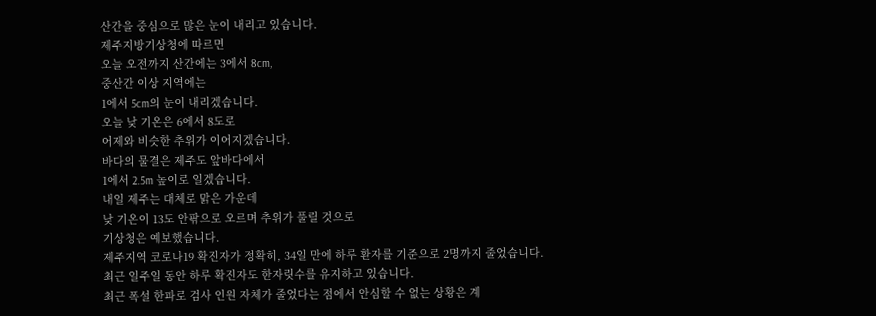산간을 중심으로 많은 눈이 내리고 있습니다.
제주지방기상청에 따르면
오늘 오전까지 산간에는 3에서 8cm,
중산간 이상 지역에는
1에서 5cm의 눈이 내리겠습니다.
오늘 낮 기온은 6에서 8도로
어제와 비슷한 추위가 이어지겠습니다.
바다의 물결은 제주도 앞바다에서
1에서 2.5m 높이로 일겠습니다.
내일 제주는 대체로 맑은 가운데
낮 기온이 13도 안팎으로 오르며 추위가 풀릴 것으로
기상청은 예보했습니다.
제주지역 코로나19 확진자가 정확히, 34일 만에 하루 환자를 기준으로 2명까지 줄었습니다.
최근 일주일 동안 하루 확진자도 한자릿수를 유지하고 있습니다.
최근 폭설 한파로 검사 인원 자체가 줄었다는 점에서 안심할 수 없는 상황은 계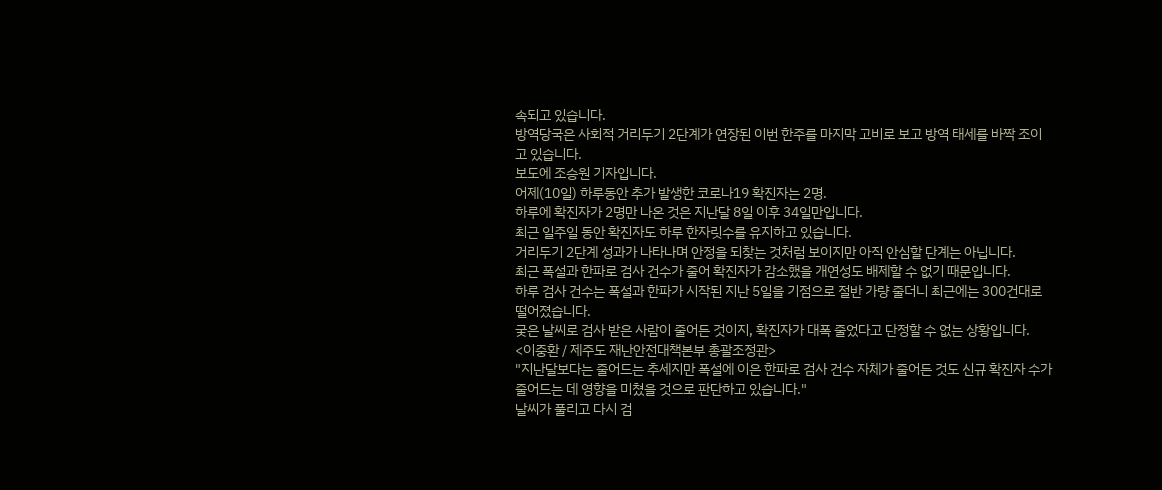속되고 있습니다.
방역당국은 사회적 거리두기 2단계가 연장된 이번 한주를 마지막 고비로 보고 방역 태세를 바짝 조이고 있습니다.
보도에 조승원 기자입니다.
어제(10일) 하루동안 추가 발생한 코로나19 확진자는 2명.
하루에 확진자가 2명만 나온 것은 지난달 8일 이후 34일만입니다.
최근 일주일 동안 확진자도 하루 한자릿수를 유지하고 있습니다.
거리두기 2단계 성과가 나타나며 안정을 되찾는 것처럼 보이지만 아직 안심할 단계는 아닙니다.
최근 폭설과 한파로 검사 건수가 줄어 확진자가 감소했을 개연성도 배제할 수 없기 때문입니다.
하루 검사 건수는 폭설과 한파가 시작된 지난 5일을 기점으로 절반 가량 줄더니 최근에는 300건대로 떨어졌습니다.
궂은 날씨로 검사 받은 사람이 줄어든 것이지, 확진자가 대폭 줄었다고 단정할 수 없는 상황입니다.
<이중환 / 제주도 재난안전대책본부 총괄조정관>
"지난달보다는 줄어드는 추세지만 폭설에 이은 한파로 검사 건수 자체가 줄어든 것도 신규 확진자 수가 줄어드는 데 영향을 미쳤을 것으로 판단하고 있습니다."
날씨가 풀리고 다시 검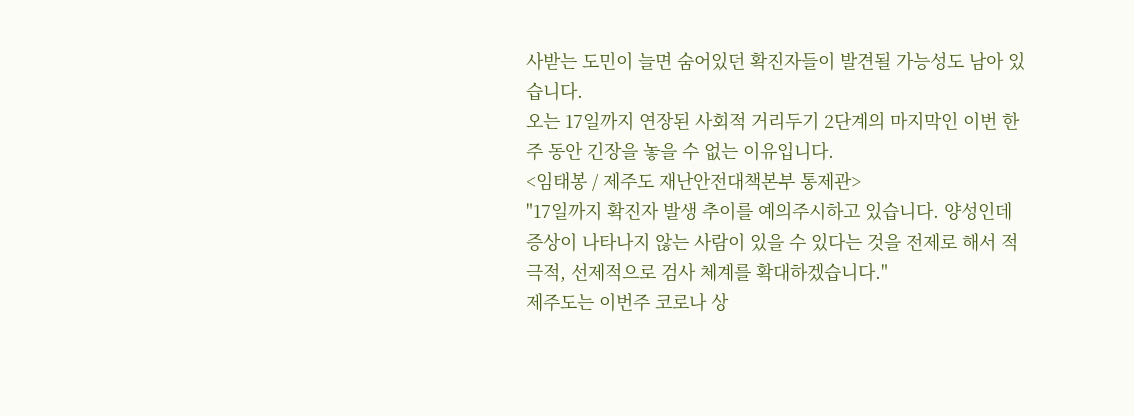사받는 도민이 늘면 숨어있던 확진자들이 발견될 가능성도 남아 있습니다.
오는 17일까지 연장된 사회적 거리두기 2단계의 마지막인 이번 한주 동안 긴장을 놓을 수 없는 이유입니다.
<임태봉 / 제주도 재난안전대책본부 통제관>
"17일까지 확진자 발생 추이를 예의주시하고 있습니다. 양성인데 증상이 나타나지 않는 사람이 있을 수 있다는 것을 전제로 해서 적극적, 선제적으로 검사 체계를 확대하겠습니다."
제주도는 이번주 코로나 상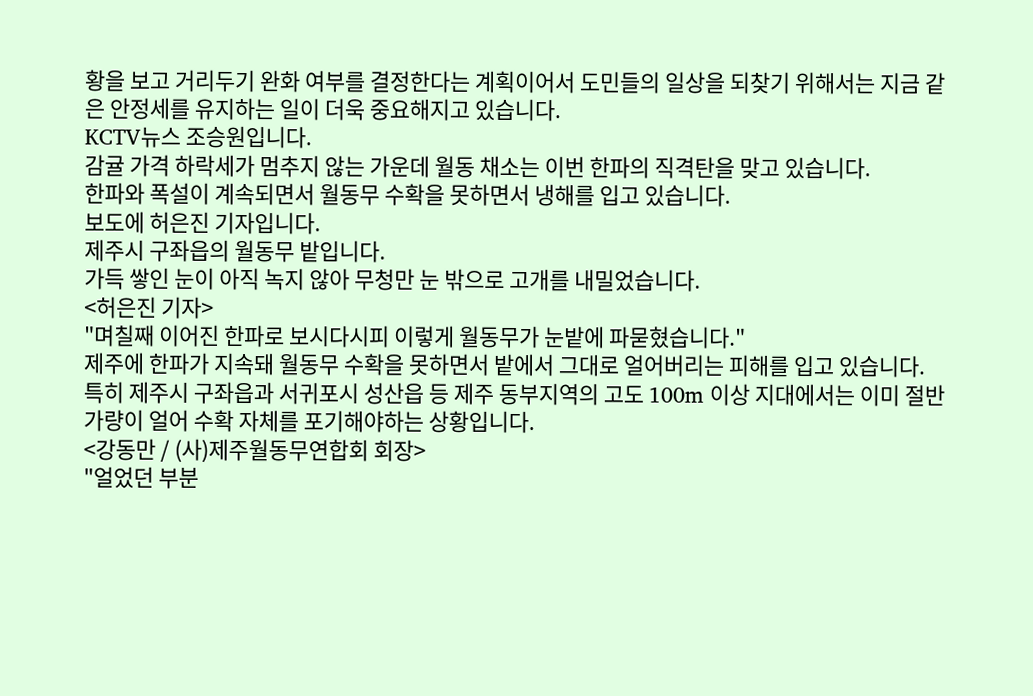황을 보고 거리두기 완화 여부를 결정한다는 계획이어서 도민들의 일상을 되찾기 위해서는 지금 같은 안정세를 유지하는 일이 더욱 중요해지고 있습니다.
KCTV뉴스 조승원입니다.
감귤 가격 하락세가 멈추지 않는 가운데 월동 채소는 이번 한파의 직격탄을 맞고 있습니다.
한파와 폭설이 계속되면서 월동무 수확을 못하면서 냉해를 입고 있습니다.
보도에 허은진 기자입니다.
제주시 구좌읍의 월동무 밭입니다.
가득 쌓인 눈이 아직 녹지 않아 무청만 눈 밖으로 고개를 내밀었습니다.
<허은진 기자>
"며칠째 이어진 한파로 보시다시피 이렇게 월동무가 눈밭에 파묻혔습니다."
제주에 한파가 지속돼 월동무 수확을 못하면서 밭에서 그대로 얼어버리는 피해를 입고 있습니다.
특히 제주시 구좌읍과 서귀포시 성산읍 등 제주 동부지역의 고도 100m 이상 지대에서는 이미 절반 가량이 얼어 수확 자체를 포기해야하는 상황입니다.
<강동만 / (사)제주월동무연합회 회장>
"얼었던 부분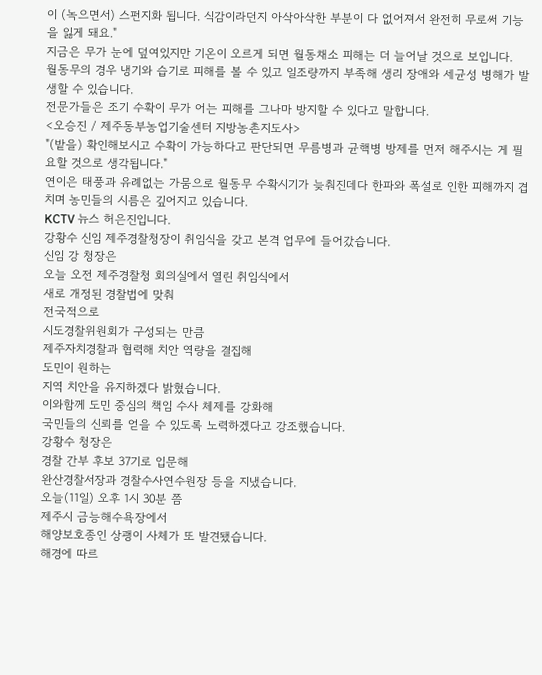이 (녹으면서) 스펀지화 됩니다. 식감이라던지 아삭아삭한 부분이 다 없어져서 완전히 무로써 기능을 잃게 돼요."
지금은 무가 눈에 덮여있지만 기온이 오르게 되면 월동채소 피해는 더 늘어날 것으로 보입니다.
월동무의 경우 냉기와 습기로 피해를 볼 수 있고 일조량까지 부족해 생리 장애와 세균성 병해가 발생할 수 있습니다.
전문가들은 조기 수확이 무가 어는 피해를 그나마 방지할 수 있다고 말합니다.
<오승진 / 제주동부농업기술센터 지방농촌지도사>
"(밭을) 확인해보시고 수확이 가능하다고 판단되면 무름병과 균핵병 방제를 먼저 해주시는 게 필요할 것으로 생각됩니다."
연이은 태풍과 유례없는 가뭄으로 월동무 수확시기가 늦춰진데다 한파와 폭설로 인한 피해까지 겹치며 농민들의 시름은 깊어지고 있습니다.
KCTV 뉴스 허은진입니다.
강황수 신임 제주경찰청장이 취임식을 갖고 본격 업무에 들어갔습니다.
신임 강 청장은
오늘 오전 제주경찰청 회의실에서 열린 취임식에서
새로 개정된 경찰법에 맞춰
전국적으로
시도경찰위원회가 구성되는 만큼
제주자치경찰과 협력해 치안 역량을 결집해
도민이 원하는
지역 치안을 유지하겠다 밝혔습니다.
이와함께 도민 중심의 책임 수사 체제를 강화해
국민들의 신뢰를 얻을 수 있도록 노력하겠다고 강조했습니다.
강황수 청장은
경찰 간부 후보 37기로 입문해
완산경찰서장과 경찰수사연수원장 등을 지냈습니다.
오늘(11일) 오후 1시 30분 쯤
제주시 금능해수욕장에서
해양보호종인 상괭이 사체가 또 발견됐습니다.
해경에 따르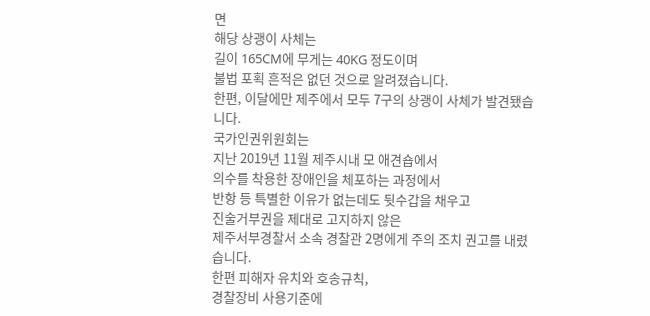면
해당 상괭이 사체는
길이 165CM에 무게는 40KG 정도이며
불법 포획 흔적은 없던 것으로 알려졌습니다.
한편, 이달에만 제주에서 모두 7구의 상괭이 사체가 발견됐습니다.
국가인권위원회는
지난 2019년 11월 제주시내 모 애견숍에서
의수를 착용한 장애인을 체포하는 과정에서
반항 등 특별한 이유가 없는데도 뒷수갑을 채우고
진술거부권을 제대로 고지하지 않은
제주서부경찰서 소속 경찰관 2명에게 주의 조치 권고를 내렸습니다.
한편 피해자 유치와 호송규칙,
경찰장비 사용기준에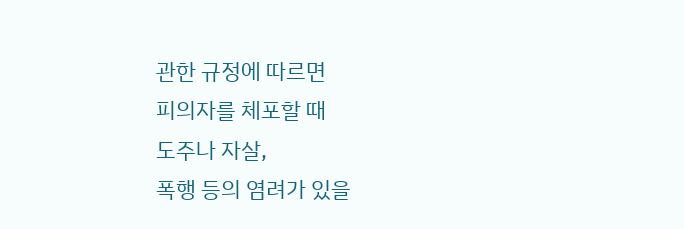관한 규정에 따르면
피의자를 체포할 때
도주나 자살,
폭행 등의 염려가 있을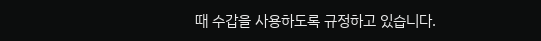때 수갑을 사용하도록 규정하고 있습니다.